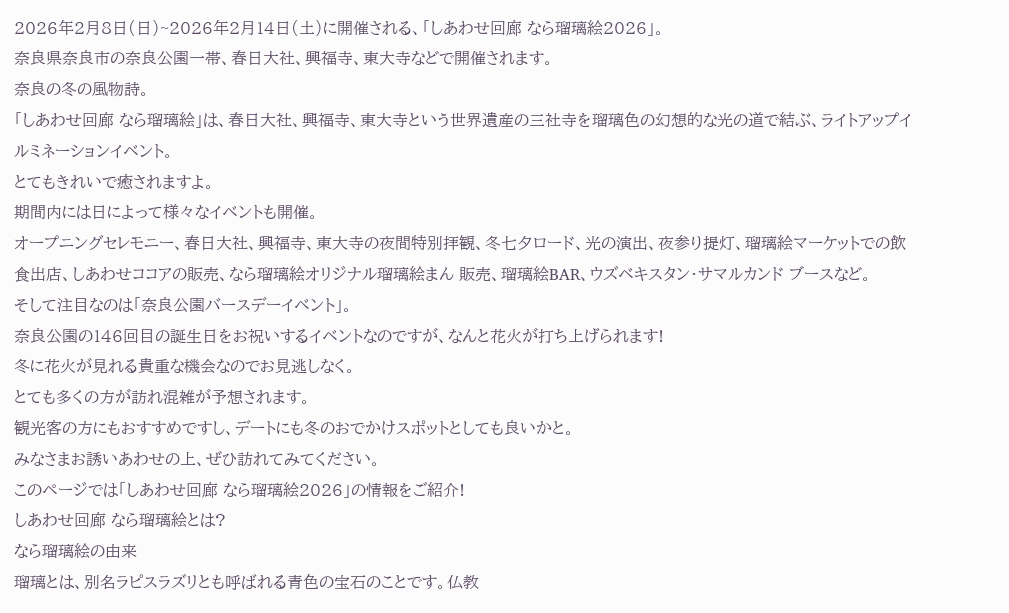2026年2月8日(日)~2026年2月14日(土)に開催される、「しあわせ回廊 なら瑠璃絵2026」。
奈良県奈良市の奈良公園一帯、春日大社、興福寺、東大寺などで開催されます。
奈良の冬の風物詩。
「しあわせ回廊 なら瑠璃絵」は、春日大社、興福寺、東大寺という世界遺産の三社寺を瑠璃色の幻想的な光の道で結ぶ、ライトアップイルミネーションイベント。
とてもきれいで癒されますよ。
期間内には日によって様々なイベントも開催。
オープニングセレモニー、春日大社、興福寺、東大寺の夜間特別拝観、冬七夕ロード、光の演出、夜参り提灯、瑠璃絵マーケットでの飲食出店、しあわせココアの販売、なら瑠璃絵オリジナル瑠璃絵まん 販売、瑠璃絵BAR、ウズベキスタン・サマルカンド ブースなど。
そして注目なのは「奈良公園バースデーイベント」。
奈良公園の146回目の誕生日をお祝いするイベントなのですが、なんと花火が打ち上げられます!
冬に花火が見れる貴重な機会なのでお見逃しなく。
とても多くの方が訪れ混雑が予想されます。
観光客の方にもおすすめですし、デートにも冬のおでかけスポットとしても良いかと。
みなさまお誘いあわせの上、ぜひ訪れてみてください。
このページでは「しあわせ回廊 なら瑠璃絵2026」の情報をご紹介!
しあわせ回廊 なら瑠璃絵とは?
なら瑠璃絵の由来
瑠璃とは、別名ラピスラズリとも呼ばれる青色の宝石のことです。仏教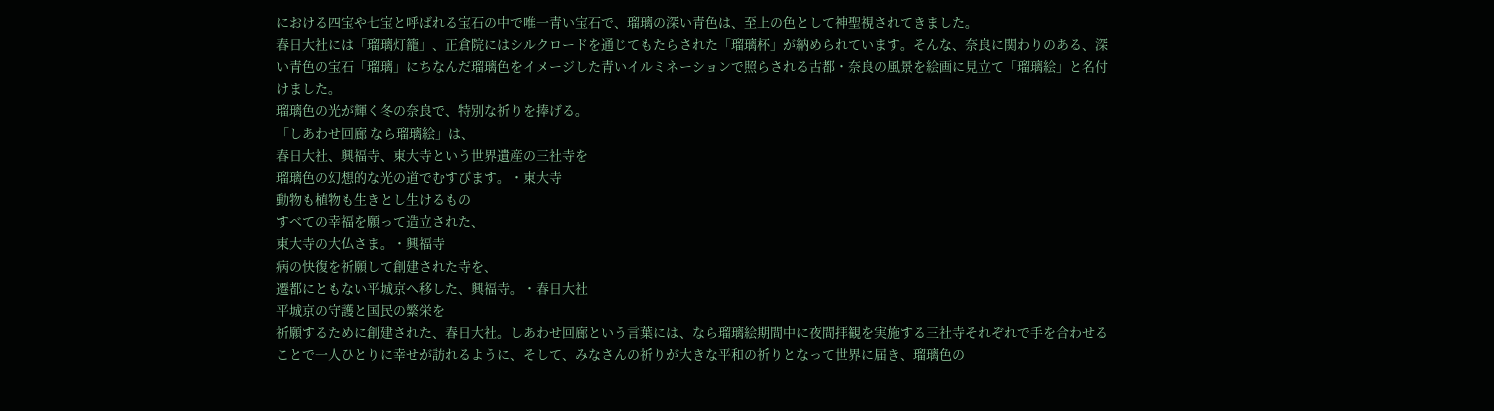における四宝や七宝と呼ばれる宝石の中で唯一青い宝石で、瑠璃の深い青色は、至上の色として神聖視されてきました。
春日大社には「瑠璃灯籠」、正倉院にはシルクロードを通じてもたらされた「瑠璃杯」が納められています。そんな、奈良に関わりのある、深い青色の宝石「瑠璃」にちなんだ瑠璃色をイメージした青いイルミネーションで照らされる古都・奈良の風景を絵画に見立て「瑠璃絵」と名付けました。
瑠璃⾊の光が輝く冬の奈良で、特別な祈りを捧げる。
「しあわせ回廊 なら瑠璃絵」は、
春日大社、興福寺、東大寺という世界遺産の三社寺を
瑠璃色の幻想的な光の道でむすびます。・東大寺
動物も植物も生きとし生けるもの
すべての幸福を願って造立された、
東大寺の大仏さま。・興福寺
病の快復を祈願して創建された寺を、
遷都にともない平城京へ移した、興福寺。・春日大社
平城京の守護と国民の繁栄を
祈願するために創建された、春日大社。しあわせ回廊という言葉には、なら瑠璃絵期間中に夜間拝観を実施する三社寺それぞれで手を合わせることで一人ひとりに幸せが訪れるように、そして、みなさんの祈りが大きな平和の祈りとなって世界に届き、瑠璃色の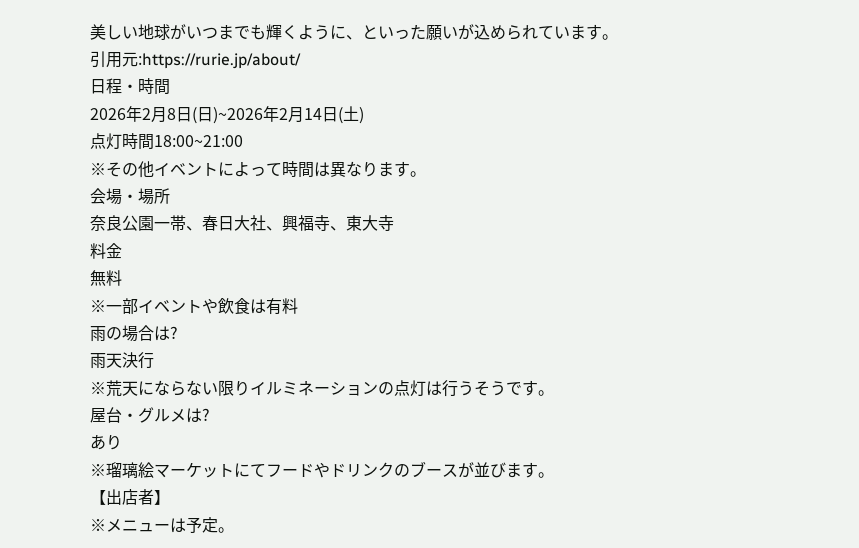美しい地球がいつまでも輝くように、といった願いが込められています。
引用元:https://rurie.jp/about/
日程・時間
2026年2月8日(日)~2026年2月14日(土)
点灯時間18:00~21:00
※その他イベントによって時間は異なります。
会場・場所
奈良公園一帯、春日大社、興福寺、東大寺
料金
無料
※一部イベントや飲食は有料
雨の場合は?
雨天決行
※荒天にならない限りイルミネーションの点灯は行うそうです。
屋台・グルメは?
あり
※瑠璃絵マーケットにてフードやドリンクのブースが並びます。
【出店者】
※メニューは予定。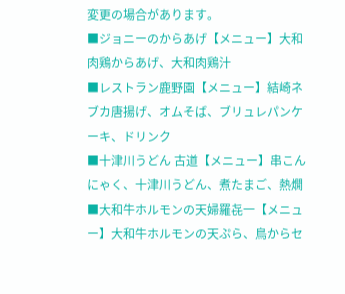変更の場合があります。
■ジョニーのからあげ【メニュー】大和肉鶏からあげ、大和肉鶏汁
■レストラン鹿野園【メニュー】結崎ネブカ唐揚げ、オムそば、ブリュレパンケーキ、ドリンク
■十津川うどん 古道【メニュー】串こんにゃく、十津川うどん、煮たまご、熱燗
■大和牛ホルモンの天婦羅㐂一【メニュー】大和牛ホルモンの天ぷら、鳥からセ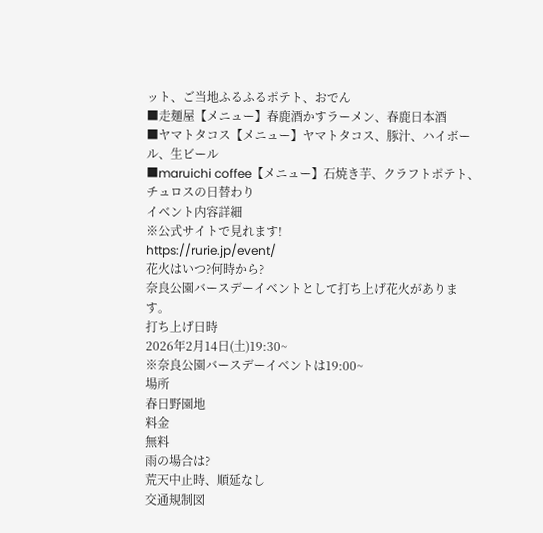ット、ご当地ふるふるポテト、おでん
■走麺屋【メニュー】春鹿酒かすラーメン、春鹿日本酒
■ヤマトタコス【メニュー】ヤマトタコス、豚汁、ハイボール、生ビール
■maruichi coffee【メニュー】石焼き芋、クラフトポテト、チュロスの日替わり
イベント内容詳細
※公式サイトで見れます!
https://rurie.jp/event/
花火はいつ?何時から?
奈良公園バースデーイベントとして打ち上げ花火があります。
打ち上げ日時
2026年2月14日(土)19:30~
※奈良公園バースデーイベントは19:00~
場所
春日野園地
料金
無料
雨の場合は?
荒天中止時、順延なし
交通規制図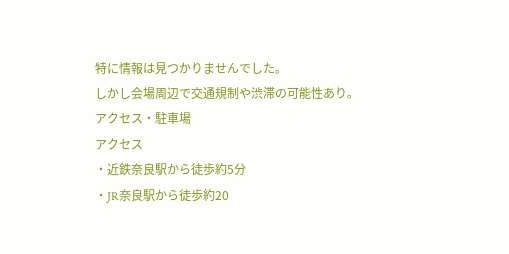特に情報は見つかりませんでした。
しかし会場周辺で交通規制や渋滞の可能性あり。
アクセス・駐車場
アクセス
・近鉄奈良駅から徒歩約5分
・JR奈良駅から徒歩約20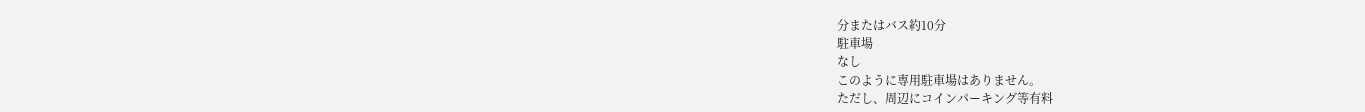分またはバス約10分
駐車場
なし
このように専用駐車場はありません。
ただし、周辺にコインパーキング等有料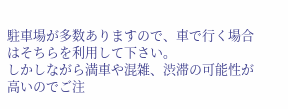駐車場が多数ありますので、車で行く場合はそちらを利用して下さい。
しかしながら満車や混雑、渋滞の可能性が高いのでご注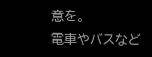意を。
電車やバスなど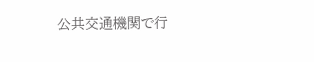公共交通機関で行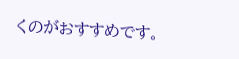くのがおすすめです。